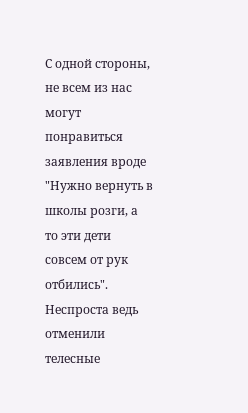С одной стороны, не всем из нас могут понравиться заявления вроде "Нужно вернуть в школы розги, а то эти дети совсем от рук отбились". Неспроста ведь отменили телесные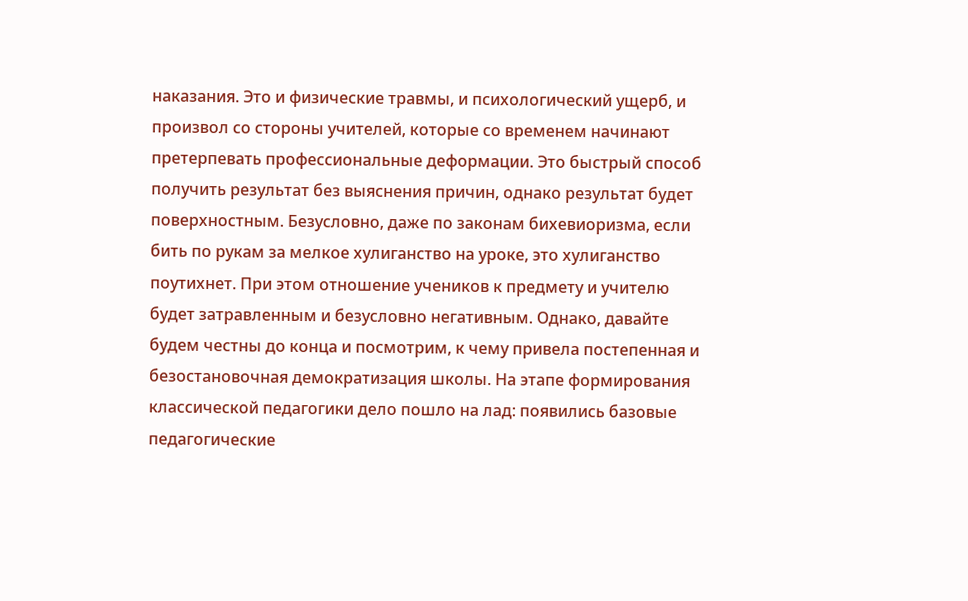наказания. Это и физические травмы, и психологический ущерб, и произвол со стороны учителей, которые со временем начинают претерпевать профессиональные деформации. Это быстрый способ получить результат без выяснения причин, однако результат будет поверхностным. Безусловно, даже по законам бихевиоризма, если бить по рукам за мелкое хулиганство на уроке, это хулиганство поутихнет. При этом отношение учеников к предмету и учителю будет затравленным и безусловно негативным. Однако, давайте будем честны до конца и посмотрим, к чему привела постепенная и безостановочная демократизация школы. На этапе формирования классической педагогики дело пошло на лад: появились базовые педагогические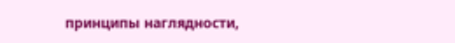принципы наглядности,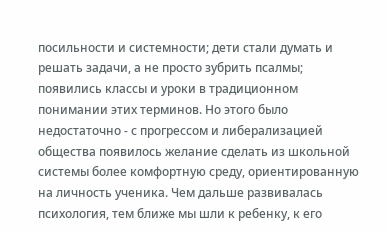посильности и системности; дети стали думать и решать задачи, а не просто зубрить псалмы; появились классы и уроки в традиционном понимании этих терминов. Но этого было недостаточно - с прогрессом и либерализацией общества появилось желание сделать из школьной системы более комфортную среду, ориентированную на личность ученика. Чем дальше развивалась психология, тем ближе мы шли к ребенку, к его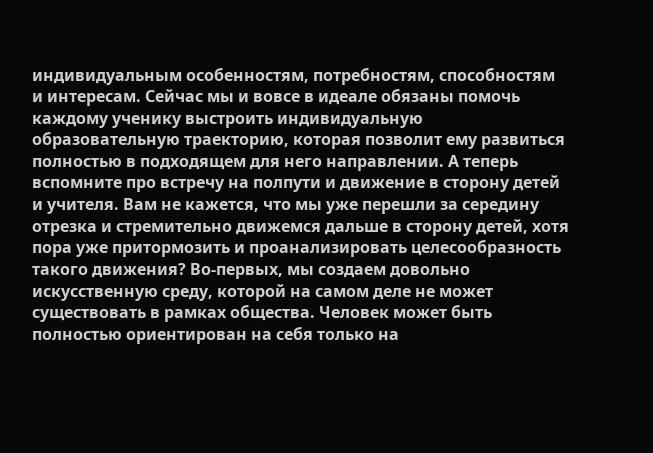индивидуальным особенностям, потребностям, способностям и интересам. Сейчас мы и вовсе в идеале обязаны помочь каждому ученику выстроить индивидуальную образовательную траекторию, которая позволит ему развиться полностью в подходящем для него направлении. А теперь вспомните про встречу на полпути и движение в сторону детей и учителя. Вам не кажется, что мы уже перешли за середину отрезка и стремительно движемся дальше в сторону детей, хотя пора уже притормозить и проанализировать целесообразность такого движения? Во-первых, мы создаем довольно искусственную среду, которой на самом деле не может существовать в рамках общества. Человек может быть полностью ориентирован на себя только на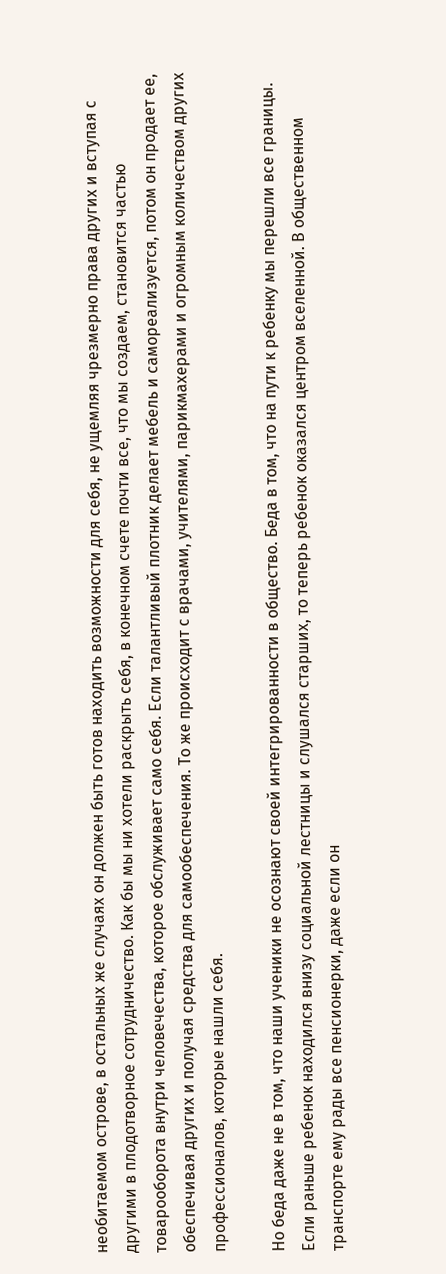необитаемом острове, в остальных же случаях он должен быть готов находить возможности для себя, не ущемляя чрезмерно права других и вступая с другими в плодотворное сотрудничество. Как бы мы ни хотели раскрыть себя, в конечном счете почти все, что мы создаем, становится частью товарооборота внутри человечества, которое обслуживает само себя. Если талантливый плотник делает мебель и самореализуется, потом он продает ее, обеспечивая других и получая средства для самообеспечения. То же происходит с врачами, учителями, парикмахерами и огромным количеством других профессионалов, которые нашли себя.

Но беда даже не в том, что наши ученики не осознают своей интегрированности в общество. Беда в том, что на пути к ребенку мы перешли все границы. Если раньше ребенок находился внизу социальной лестницы и слушался старших, то теперь ребенок оказался центром вселенной. В общественном транспорте ему рады все пенсионерки, даже если он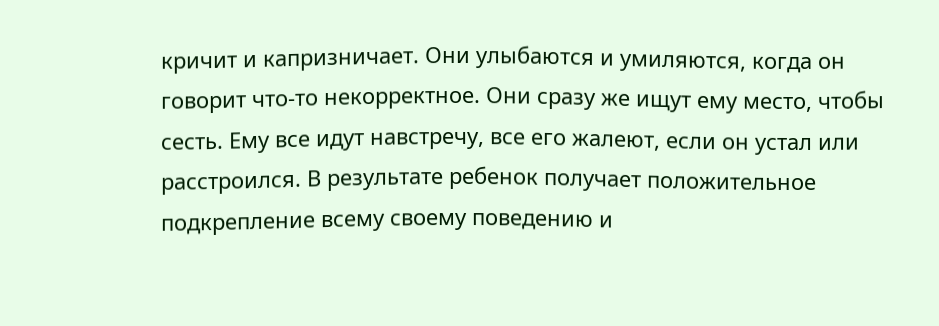кричит и капризничает. Они улыбаются и умиляются, когда он говорит что-то некорректное. Они сразу же ищут ему место, чтобы сесть. Ему все идут навстречу, все его жалеют, если он устал или расстроился. В результате ребенок получает положительное подкрепление всему своему поведению и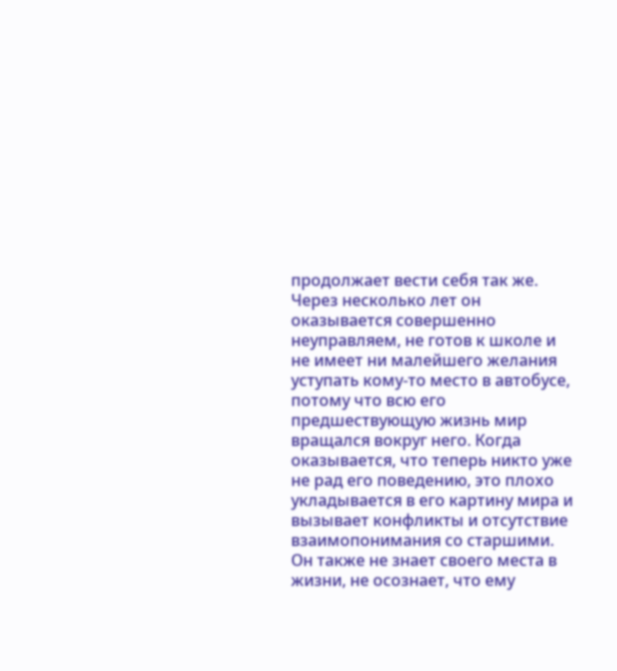продолжает вести себя так же. Через несколько лет он оказывается совершенно неуправляем, не готов к школе и не имеет ни малейшего желания уступать кому-то место в автобусе, потому что всю его предшествующую жизнь мир вращался вокруг него. Когда оказывается, что теперь никто уже не рад его поведению, это плохо укладывается в его картину мира и вызывает конфликты и отсутствие взаимопонимания со старшими. Он также не знает своего места в жизни, не осознает, что ему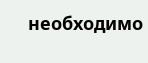необходимо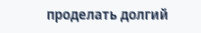проделать долгий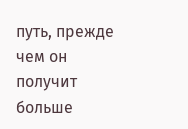путь, прежде чем он получит больше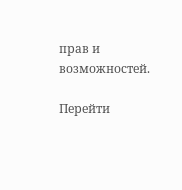прав и возможностей.

Перейти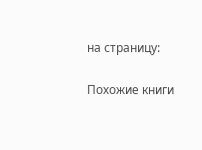на страницу:

Похожие книги